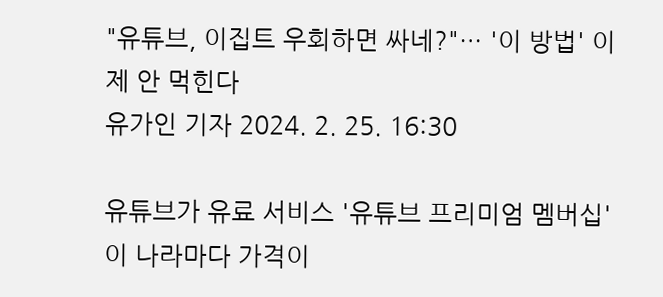"유튜브, 이집트 우회하면 싸네?"… '이 방법' 이제 안 먹힌다
유가인 기자 2024. 2. 25. 16:30

유튜브가 유료 서비스 '유튜브 프리미엄 멤버십'이 나라마다 가격이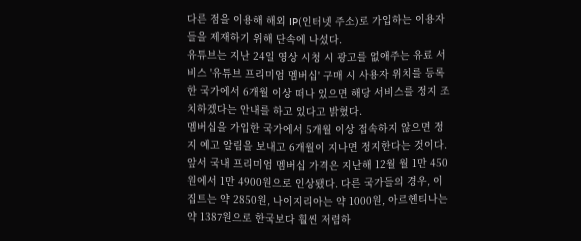다른 점을 이용해 해외 IP(인터넷 주소)로 가입하는 이용자들을 제재하기 위해 단속에 나섰다.
유튜브는 지난 24일 영상 시청 시 광고를 없애주는 유료 서비스 '유튜브 프리미엄 멤버십' 구매 시 사용자 위치를 등록한 국가에서 6개월 이상 떠나 있으면 해당 서비스를 정지 조치하겠다는 안내를 하고 있다고 밝혔다.
멤버십을 가입한 국가에서 5개월 이상 접속하지 않으면 정지 예고 알림을 보내고 6개월이 지나면 정지한다는 것이다.
앞서 국내 프리미엄 멤버십 가격은 지난해 12월 월 1만 450원에서 1만 4900원으로 인상됐다. 다른 국가들의 경우, 이집트는 약 2850원, 나이지리아는 약 1000원, 아르헨티나는 약 1387원으로 한국보다 훨씬 저렴하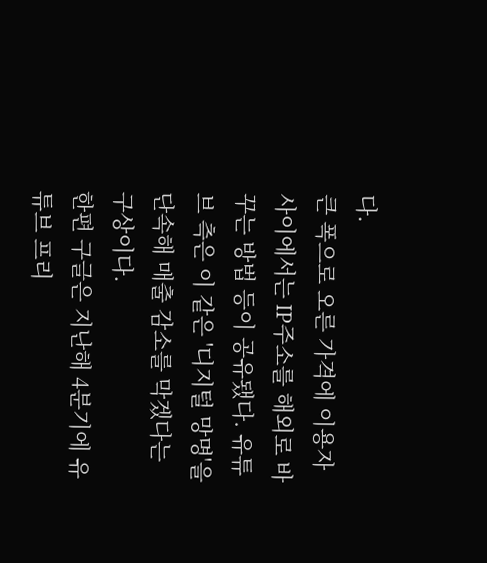다.
큰 폭으로 오른 가격에 이용자 사이에서는 IP주소를 해외로 바꾸는 방법 등이 공유됐다. 유튜브 측은 이 같은 '디지털 망명'을 단속해 매출 감소를 막겠다는 구상이다.
한편 구글은 지난해 4분기에 유튜브 프리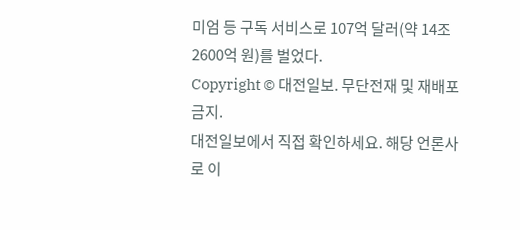미엄 등 구독 서비스로 107억 달러(약 14조 2600억 원)를 벌었다.
Copyright © 대전일보. 무단전재 및 재배포 금지.
대전일보에서 직접 확인하세요. 해당 언론사로 이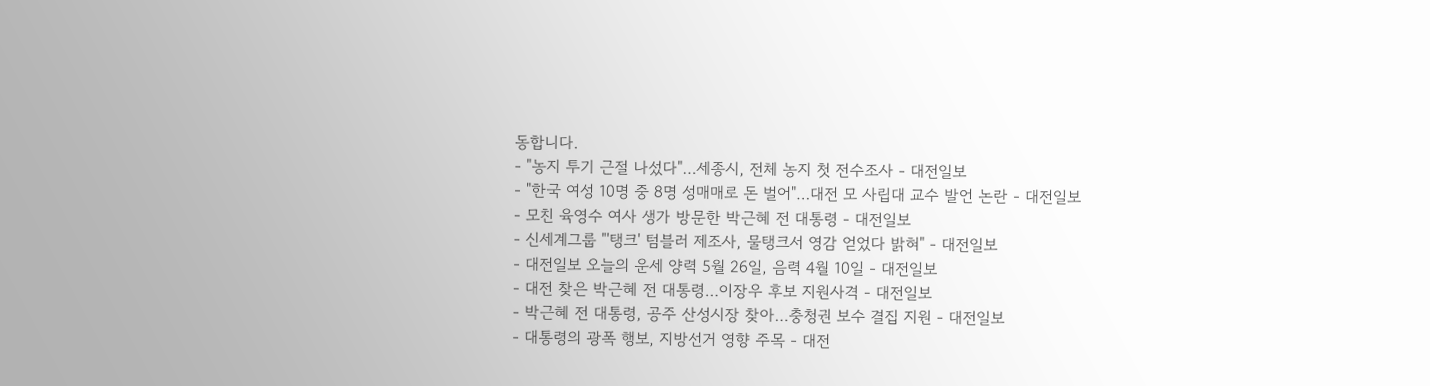동합니다.
- "농지 투기 근절 나섰다"…세종시, 전체 농지 첫 전수조사 - 대전일보
- "한국 여성 10명 중 8명 성매매로 돈 벌어"…대전 모 사립대 교수 발언 논란 - 대전일보
- 모친 육영수 여사 생가 방문한 박근혜 전 대통령 - 대전일보
- 신세계그룹 "'탱크' 텀블러 제조사, 물탱크서 영감 얻었다 밝혀" - 대전일보
- 대전일보 오늘의 운세 양력 5월 26일, 음력 4월 10일 - 대전일보
- 대전 찾은 박근혜 전 대통령…이장우 후보 지원사격 - 대전일보
- 박근혜 전 대통령, 공주 산성시장 찾아…충청권 보수 결집 지원 - 대전일보
- 대통령의 광폭 행보, 지방선거 영향 주목 - 대전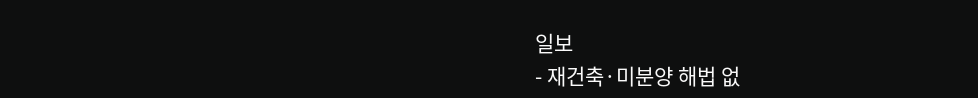일보
- 재건축·미분양 해법 없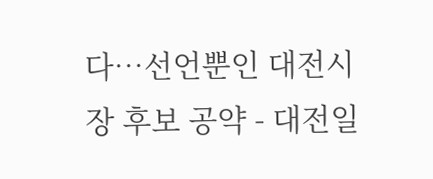다…선언뿐인 대전시장 후보 공약 - 대전일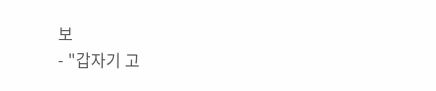보
- "갑자기 고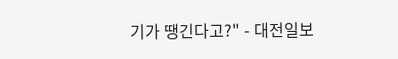기가 땡긴다고?" - 대전일보